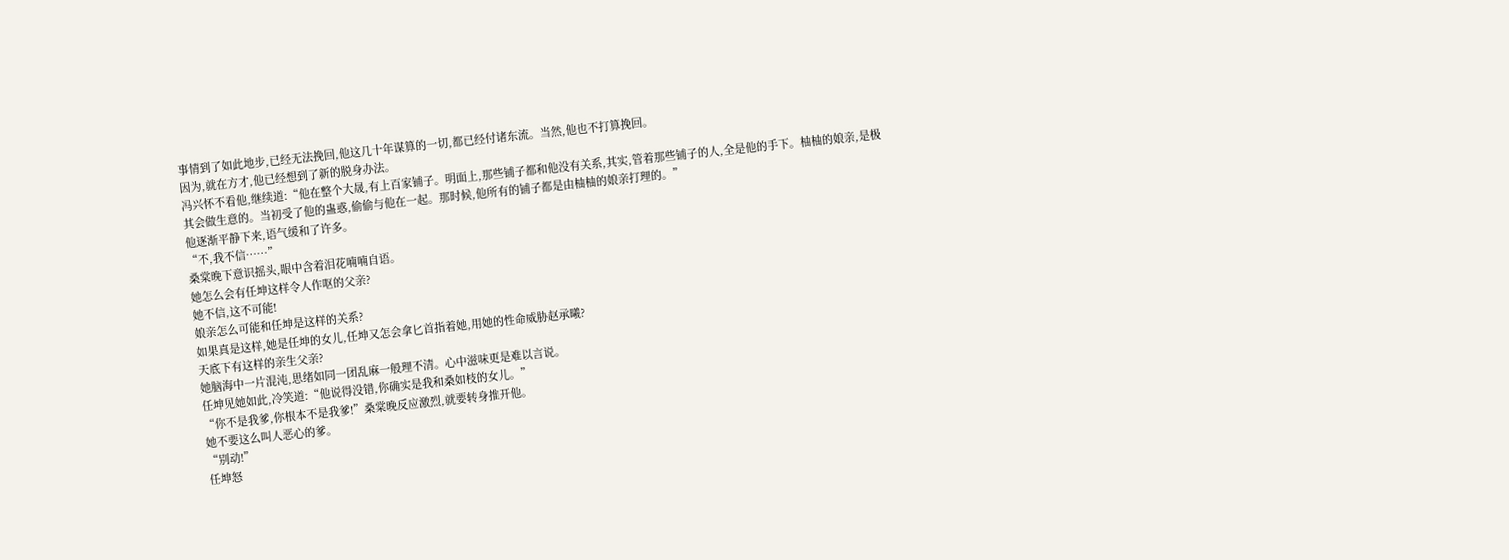事情到了如此地步,已经无法挽回,他这几十年谋算的一切,都已经付诸东流。当然,他也不打算挽回。
因为,就在方才,他已经想到了新的脱身办法。
冯兴怀不看他,继续道:“他在整个大晟,有上百家铺子。明面上,那些铺子都和他没有关系,其实,管着那些铺子的人,全是他的手下。柚柚的娘亲,是极其会做生意的。当初受了他的蛊惑,偷偷与他在一起。那时候,他所有的铺子都是由柚柚的娘亲打理的。”
他逐渐平静下来,语气缓和了许多。
“不,我不信……”
桑棠晚下意识摇头,眼中含着泪花喃喃自语。
她怎么会有任坤这样令人作呕的父亲?
她不信,这不可能!
娘亲怎么可能和任坤是这样的关系?
如果真是这样,她是任坤的女儿,任坤又怎会拿匕首指着她,用她的性命威胁赵承曦?
天底下有这样的亲生父亲?
她脑海中一片混沌,思绪如同一团乱麻一般理不清。心中滋味更是难以言说。
任坤见她如此,冷笑道:“他说得没错,你确实是我和桑如枝的女儿。”
“你不是我爹,你根本不是我爹!”桑棠晚反应激烈,就要转身推开他。
她不要这么叫人恶心的爹。
“别动!”
任坤怒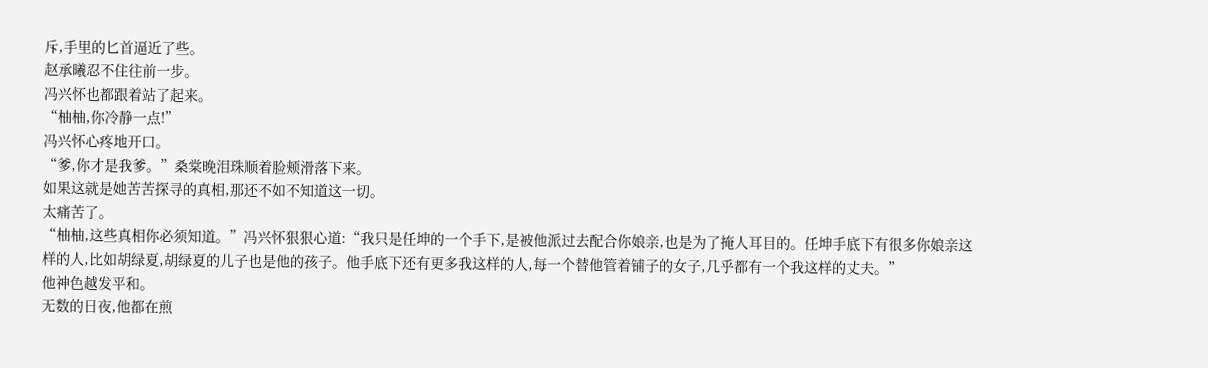斥,手里的匕首逼近了些。
赵承曦忍不住往前一步。
冯兴怀也都跟着站了起来。
“柚柚,你冷静一点!”
冯兴怀心疼地开口。
“爹,你才是我爹。”桑棠晚泪珠顺着脸颊滑落下来。
如果这就是她苦苦探寻的真相,那还不如不知道这一切。
太痛苦了。
“柚柚,这些真相你必须知道。”冯兴怀狠狠心道:“我只是任坤的一个手下,是被他派过去配合你娘亲,也是为了掩人耳目的。任坤手底下有很多你娘亲这样的人,比如胡绿夏,胡绿夏的儿子也是他的孩子。他手底下还有更多我这样的人,每一个替他管着铺子的女子,几乎都有一个我这样的丈夫。”
他神色越发平和。
无数的日夜,他都在煎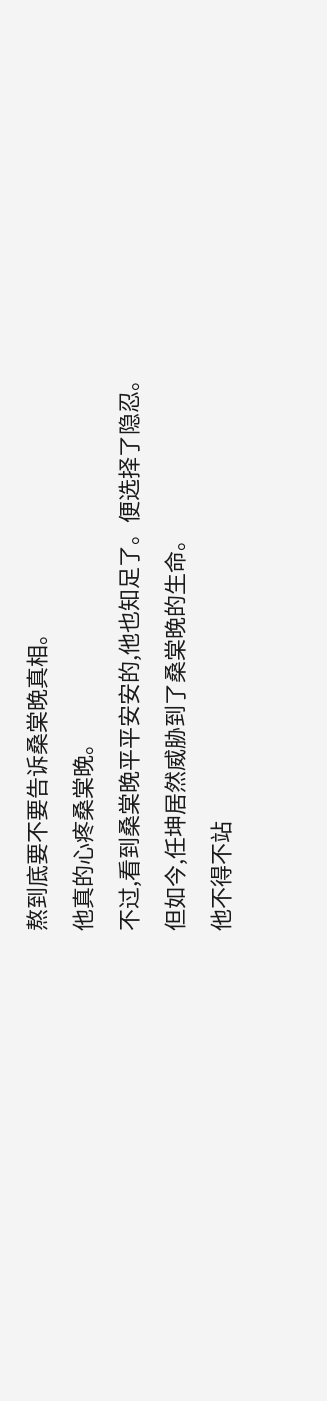熬到底要不要告诉桑棠晚真相。
他真的心疼桑棠晚。
不过,看到桑棠晚平平安安的,他也知足了。便选择了隐忍。
但如今,任坤居然威胁到了桑棠晚的生命。
他不得不站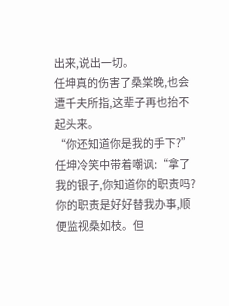出来,说出一切。
任坤真的伤害了桑棠晚,也会遭千夫所指,这辈子再也抬不起头来。
“你还知道你是我的手下?”任坤冷笑中带着嘲讽:“拿了我的银子,你知道你的职责吗?你的职责是好好替我办事,顺便监视桑如枝。但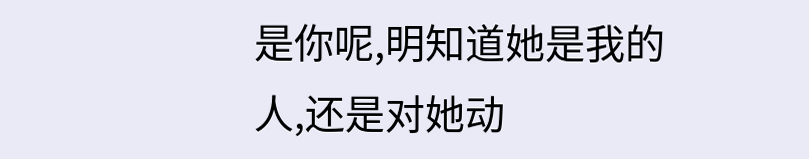是你呢,明知道她是我的人,还是对她动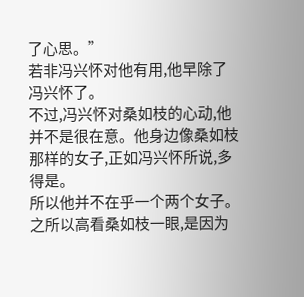了心思。”
若非冯兴怀对他有用,他早除了冯兴怀了。
不过,冯兴怀对桑如枝的心动,他并不是很在意。他身边像桑如枝那样的女子,正如冯兴怀所说,多得是。
所以他并不在乎一个两个女子。
之所以高看桑如枝一眼,是因为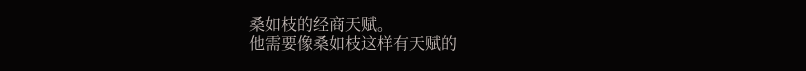桑如枝的经商天赋。
他需要像桑如枝这样有天赋的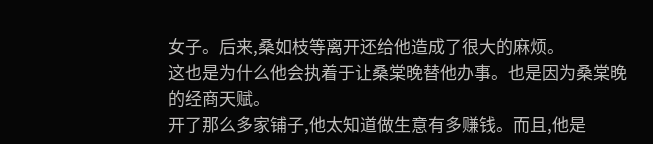女子。后来,桑如枝等离开还给他造成了很大的麻烦。
这也是为什么他会执着于让桑棠晚替他办事。也是因为桑棠晚的经商天赋。
开了那么多家铺子,他太知道做生意有多赚钱。而且,他是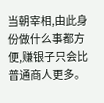当朝宰相,由此身份做什么事都方便,赚银子只会比普通商人更多。